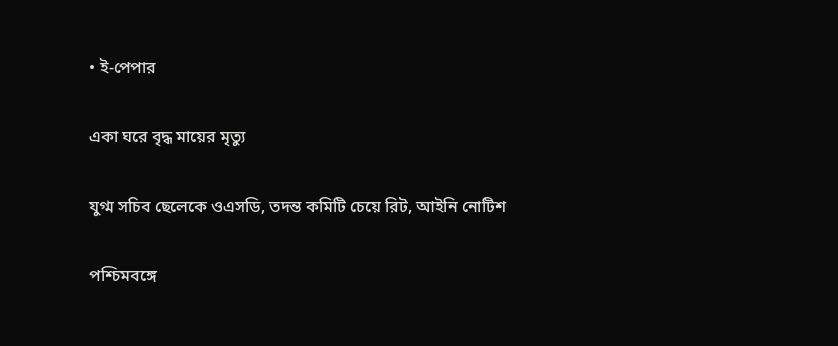• ই-পেপার

একা ঘরে বৃদ্ধ মায়ের মৃত্যু

যুগ্ম সচিব ছেলেকে ওএসডি, তদন্ত কমিটি চেয়ে রিট, আইনি নোটিশ

পশ্চিমবঙ্গে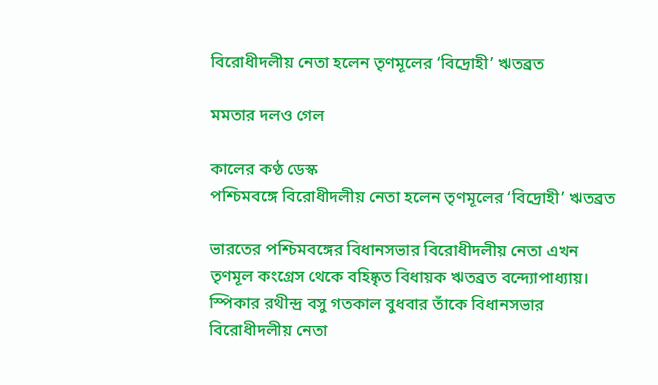বিরোধীদলীয় নেতা হলেন তৃণমূলের ‘বিদ্রোহী’ ঋতব্রত

মমতার দলও গেল

কালের কণ্ঠ ডেস্ক
পশ্চিমবঙ্গে বিরোধীদলীয় নেতা হলেন তৃণমূলের ‘বিদ্রোহী’ ঋতব্রত

ভারতের পশ্চিমবঙ্গের বিধানসভার বিরোধীদলীয় নেতা এখন তৃণমূল কংগ্রেস থেকে বহিষ্কৃত বিধায়ক ঋতব্রত বন্দ্যোপাধ্যায়। স্পিকার রথীন্দ্র বসু গতকাল বুধবার তাঁকে বিধানসভার বিরোধীদলীয় নেতা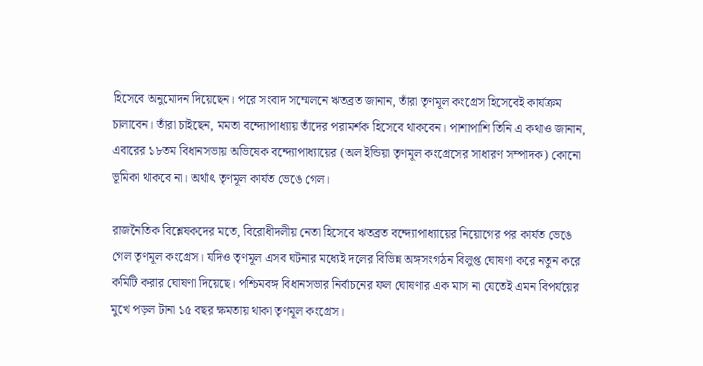হিসেবে অনুমোদন দিয়েছেন। পরে সংবাদ সম্মেলনে ঋতব্রত জানান, তাঁরা তৃণমূল কংগ্রেস হিসেবেই কার্যক্রম চালাবেন। তাঁরা চাইছেন, মমতা বন্দ্যোপাধ্যায় তাঁদের পরামর্শক হিসেবে থাকবেন। পাশাপাশি তিনি এ কথাও জানান, এবারের ১৮তম বিধানসভায় অভিষেক বন্দ্যোপাধ্যায়ের (অল ইন্ডিয়া তৃণমূল কংগ্রেসের সাধারণ সম্পাদক) কোনো ভূমিকা থাকবে না। অর্থাৎ তৃণমূল কার্যত ভেঙে গেল।

রাজনৈতিক বিশ্লেষকদের মতে, বিরোধীদলীয় নেতা হিসেবে ঋতব্রত বন্দ্যোপাধ্যায়ের নিয়োগের পর কার্যত ভেঙে গেল তৃণমূল কংগ্রেস। যদিও তৃণমূল এসব ঘটনার মধ্যেই দলের বিভিন্ন অঙ্গসংগঠন বিলুপ্ত ঘোষণা করে নতুন করে কমিটি করার ঘোষণা দিয়েছে। পশ্চিমবঙ্গ বিধানসভার নির্বাচনের ফল ঘোষণার এক মাস না যেতেই এমন বিপর্যয়ের মুখে পড়ল টানা ১৫ বছর ক্ষমতায় থাকা তৃণমূল কংগ্রেস।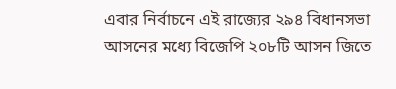এবার নির্বাচনে এই রাজ্যের ২৯৪ বিধানসভা আসনের মধ্যে বিজেপি ২০৮টি আসন জিতে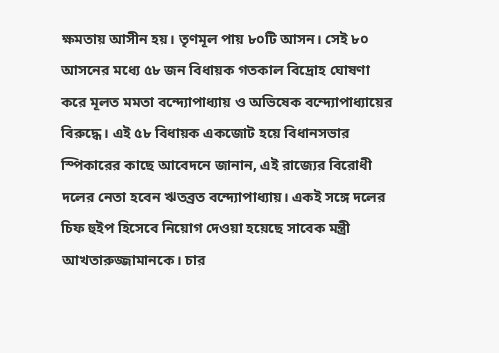ক্ষমতায় আসীন হয়। তৃণমূল পায় ৮০টি আসন। সেই ৮০ আসনের মধ্যে ৫৮ জন বিধায়ক গতকাল বিদ্রোহ ঘোষণা করে মূলত মমতা বন্দ্যোপাধ্যায় ও অভিষেক বন্দ্যোপাধ্যায়ের বিরুদ্ধে। এই ৫৮ বিধায়ক একজোট হয়ে বিধানসভার স্পিকারের কাছে আবেদনে জানান, এই রাজ্যের বিরোধী দলের নেতা হবেন ঋতব্রত বন্দ্যোপাধ্যায়। একই সঙ্গে দলের চিফ হুইপ হিসেবে নিয়োগ দেওয়া হয়েছে সাবেক মন্ত্রী আখতারুজ্জামানকে। চার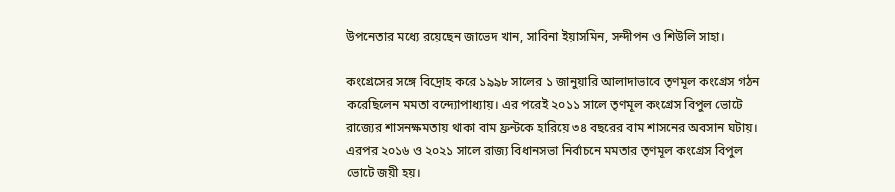উপনেতার মধ্যে রয়েছেন জাভেদ খান, সাবিনা ইয়াসমিন, সন্দীপন ও শিউলি সাহা।

কংগ্রেসের সঙ্গে বিদ্রোহ করে ১৯৯৮ সালের ১ জানুয়ারি আলাদাভাবে তৃণমূল কংগ্রেস গঠন করেছিলেন মমতা বন্দ্যোপাধ্যায়। এর পরেই ২০১১ সালে তৃণমূল কংগ্রেস বিপুল ভোটে রাজ্যের শাসনক্ষমতায় থাকা বাম ফ্রন্টকে হারিয়ে ৩৪ বছরের বাম শাসনের অবসান ঘটায়। এরপর ২০১৬ ও ২০২১ সালে রাজ্য বিধানসভা নির্বাচনে মমতার তৃণমূল কংগ্রেস বিপুল ভোটে জয়ী হয়।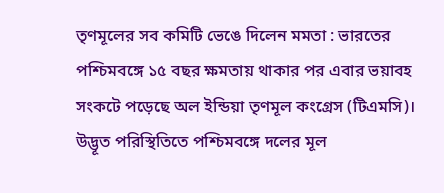তৃণমূলের সব কমিটি ভেঙে দিলেন মমতা : ভারতের পশ্চিমবঙ্গে ১৫ বছর ক্ষমতায় থাকার পর এবার ভয়াবহ সংকটে পড়েছে অল ইন্ডিয়া তৃণমূল কংগ্রেস (টিএমসি)। উদ্ভূত পরিস্থিতিতে পশ্চিমবঙ্গে দলের মূল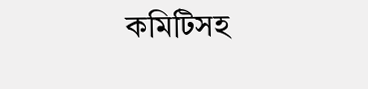কমিটিসহ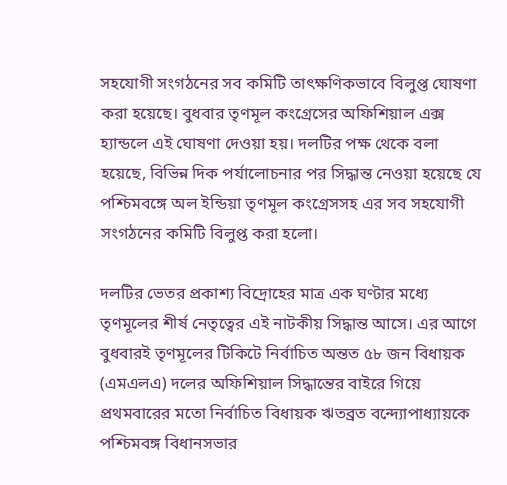সহযোগী সংগঠনের সব কমিটি তাৎক্ষণিকভাবে বিলুপ্ত ঘোষণা করা হয়েছে। বুধবার তৃণমূল কংগ্রেসের অফিশিয়াল এক্স হ্যান্ডলে এই ঘোষণা দেওয়া হয়। দলটির পক্ষ থেকে বলা হয়েছে, বিভিন্ন দিক পর্যালোচনার পর সিদ্ধান্ত নেওয়া হয়েছে যে পশ্চিমবঙ্গে অল ইন্ডিয়া তৃণমূল কংগ্রেসসহ এর সব সহযোগী সংগঠনের কমিটি বিলুপ্ত করা হলো।

দলটির ভেতর প্রকাশ্য বিদ্রোহের মাত্র এক ঘণ্টার মধ্যে তৃণমূলের শীর্ষ নেতৃত্বের এই নাটকীয় সিদ্ধান্ত আসে। এর আগে বুধবারই তৃণমূলের টিকিটে নির্বাচিত অন্তত ৫৮ জন বিধায়ক (এমএলএ) দলের অফিশিয়াল সিদ্ধান্তের বাইরে গিয়ে প্রথমবারের মতো নির্বাচিত বিধায়ক ঋতব্রত বন্দ্যোপাধ্যায়কে পশ্চিমবঙ্গ বিধানসভার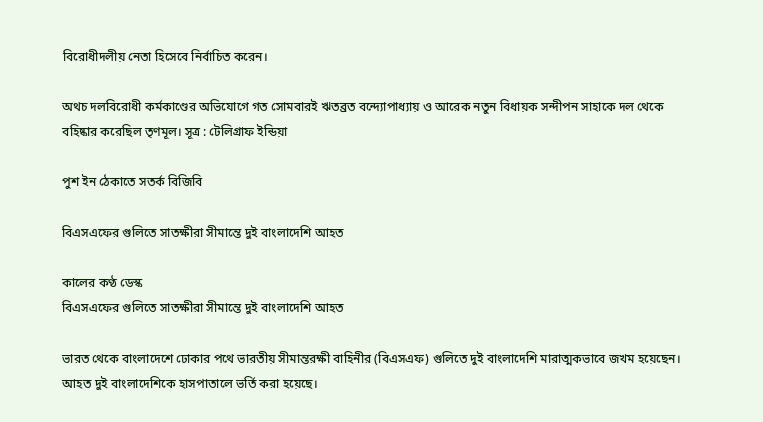বিরোধীদলীয় নেতা হিসেবে নির্বাচিত করেন।

অথচ দলবিরোধী কর্মকাণ্ডের অভিযোগে গত সোমবারই ঋতব্রত বন্দ্যোপাধ্যায় ও আরেক নতুন বিধায়ক সন্দীপন সাহাকে দল থেকে বহিষ্কার করেছিল তৃণমূল। সূত্র : টেলিগ্রাফ ইন্ডিয়া

পুশ ইন ঠেকাতে সতর্ক বিজিবি

বিএসএফের গুলিতে সাতক্ষীরা সীমান্তে দুই বাংলাদেশি আহত

কালের কণ্ঠ ডেস্ক
বিএসএফের গুলিতে সাতক্ষীরা সীমান্তে দুই বাংলাদেশি আহত

ভারত থেকে বাংলাদেশে ঢোকার পথে ভারতীয় সীমান্তরক্ষী বাহিনীর (বিএসএফ) গুলিতে দুই বাংলাদেশি মারাত্মকভাবে জখম হয়েছেন। আহত দুই বাংলাদেশিকে হাসপাতালে ভর্তি করা হয়েছে।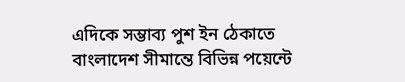এদিকে সম্ভাব্য পুশ ইন ঠেকাতে বাংলাদেশ সীমান্তে বিভিন্ন পয়েন্টে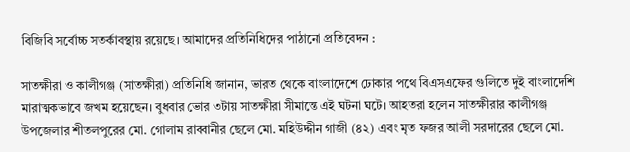বিজিবি সর্বোচ্চ সতর্কাবস্থায় রয়েছে। আমাদের প্রতিনিধিদের পাঠানো প্রতিবেদন :

সাতক্ষীরা ও কালীগঞ্জ (সাতক্ষীরা) প্রতিনিধি জানান, ভারত থেকে বাংলাদেশে ঢোকার পথে বিএসএফের গুলিতে দুই বাংলাদেশি মারাত্মকভাবে জখম হয়েছেন। বুধবার ভোর ৩টায় সাতক্ষীরা সীমান্তে এই ঘটনা ঘটে। আহতরা হলেন সাতক্ষীরার কালীগঞ্জ উপজেলার শীতলপুরের মো. গোলাম রাব্বানীর ছেলে মো. মহিউদ্দীন গাজী (৪২) এবং মৃত ফজর আলী সরদারের ছেলে মো.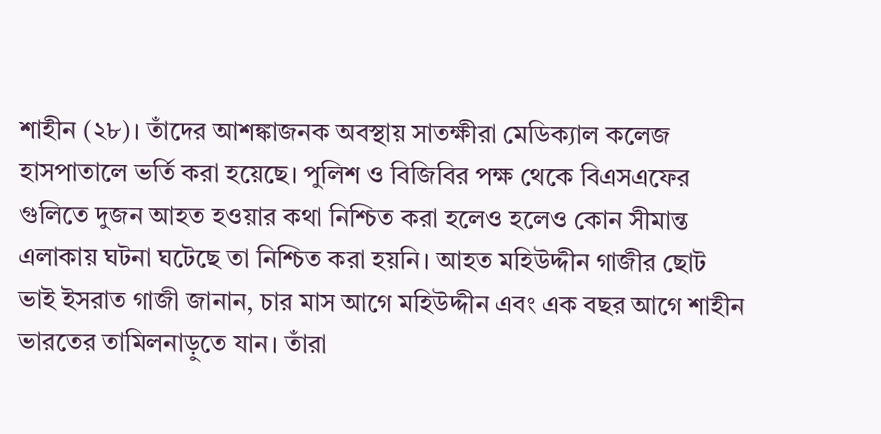শাহীন (২৮)। তাঁদের আশঙ্কাজনক অবস্থায় সাতক্ষীরা মেডিক্যাল কলেজ হাসপাতালে ভর্তি করা হয়েছে। পুলিশ ও বিজিবির পক্ষ থেকে বিএসএফের গুলিতে দুজন আহত হওয়ার কথা নিশ্চিত করা হলেও হলেও কোন সীমান্ত এলাকায় ঘটনা ঘটেছে তা নিশ্চিত করা হয়নি। আহত মহিউদ্দীন গাজীর ছোট ভাই ইসরাত গাজী জানান, চার মাস আগে মহিউদ্দীন এবং এক বছর আগে শাহীন ভারতের তামিলনাড়ুতে যান। তাঁরা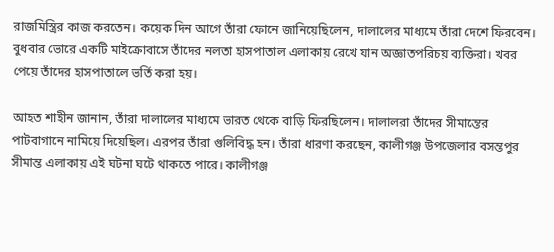রাজমিস্ত্রির কাজ করতেন। কয়েক দিন আগে তাঁরা ফোনে জানিয়েছিলেন, দালালের মাধ্যমে তাঁরা দেশে ফিরবেন। বুধবার ভোরে একটি মাইক্রোবাসে তাঁদের নলতা হাসপাতাল এলাকায় রেখে যান অজ্ঞাতপরিচয় ব্যক্তিরা। খবর পেয়ে তাঁদের হাসপাতালে ভর্তি করা হয়।

আহত শাহীন জানান, তাঁরা দালালের মাধ্যমে ভারত থেকে বাড়ি ফিরছিলেন। দালালরা তাঁদের সীমান্তের পাটবাগানে নামিয়ে দিয়েছিল। এরপর তাঁরা গুলিবিদ্ধ হন। তাঁরা ধারণা করছেন, কালীগঞ্জ উপজেলার বসন্তপুর সীমান্ত এলাকায় এই ঘটনা ঘটে থাকতে পারে। কালীগঞ্জ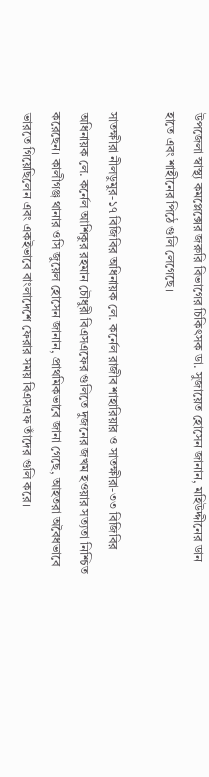উপজেলা স্বাস্থ্য কমপ্লেক্সের জরুরি বিভাগের চিকিৎসক ডা. সুজায়েত হোসেন জানান, মহিউদ্দীনের ডান হাতে এবং শাহীনের পিঠে গুলি লেগেছে।

সাতক্ষীরা নীলডুমুর-১৭ বিজিবির অধিনায়ক লে. কর্নেল রাজীব শাহারিয়ার ও সাতক্ষীরা-৩৩ বিজিবির অধিনায়ক লে. কর্নেল আশিকুর রহমান চৌধুরী বিএসএফের গুলিতে দুজনের জখম হওয়ার সত্যতা নিশ্চিত করেছেন। কালীগঞ্জ থানার ওসি জুয়েল হোসেন জানান, প্রাথমিকভাবে জানা গেছে, আহতরা অবৈধভাবে ভারতে গিয়েছিলেন এবং একইভাবে বাংলাদেশে ফেরার সময় বিএসএফ তাঁদের গুলি করে।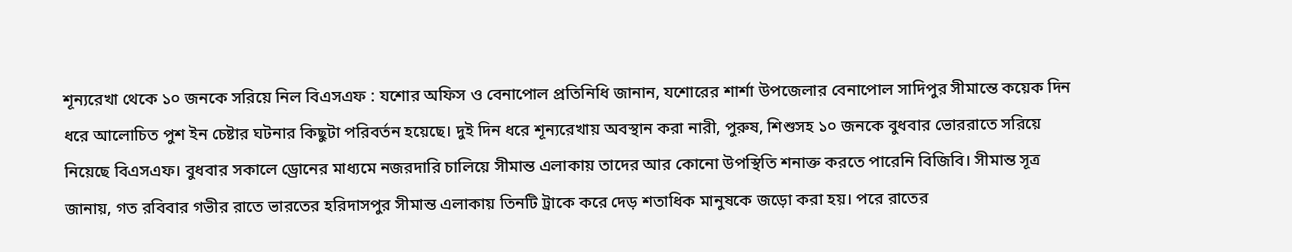শূন্যরেখা থেকে ১০ জনকে সরিয়ে নিল বিএসএফ : যশোর অফিস ও বেনাপোল প্রতিনিধি জানান, যশোরের শার্শা উপজেলার বেনাপোল সাদিপুর সীমান্তে কয়েক দিন ধরে আলোচিত পুশ ইন চেষ্টার ঘটনার কিছুটা পরিবর্তন হয়েছে। দুই দিন ধরে শূন্যরেখায় অবস্থান করা নারী, পুরুষ, শিশুসহ ১০ জনকে বুধবার ভোররাতে সরিয়ে নিয়েছে বিএসএফ। বুধবার সকালে ড্রোনের মাধ্যমে নজরদারি চালিয়ে সীমান্ত এলাকায় তাদের আর কোনো উপস্থিতি শনাক্ত করতে পারেনি বিজিবি। সীমান্ত সূত্র জানায়, গত রবিবার গভীর রাতে ভারতের হরিদাসপুর সীমান্ত এলাকায় তিনটি ট্রাকে করে দেড় শতাধিক মানুষকে জড়ো করা হয়। পরে রাতের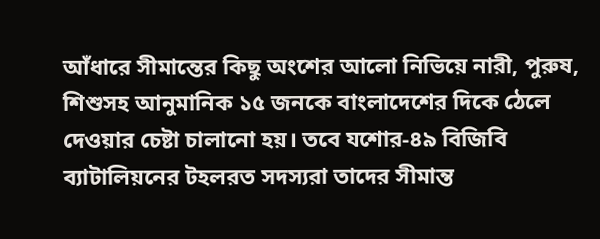আঁধারে সীমান্তের কিছু অংশের আলো নিভিয়ে নারী, পুরুষ, শিশুসহ আনুমানিক ১৫ জনকে বাংলাদেশের দিকে ঠেলে দেওয়ার চেষ্টা চালানো হয়। তবে যশোর-৪৯ বিজিবি ব্যাটালিয়নের টহলরত সদস্যরা তাদের সীমান্ত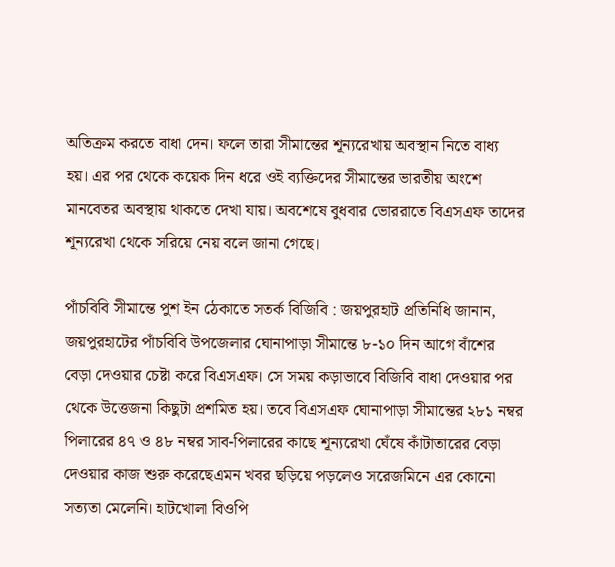অতিক্রম করতে বাধা দেন। ফলে তারা সীমান্তের শূন্যরেখায় অবস্থান নিতে বাধ্য হয়। এর পর থেকে কয়েক দিন ধরে ওই ব্যক্তিদের সীমান্তের ভারতীয় অংশে মানবেতর অবস্থায় থাকতে দেখা যায়। অবশেষে বুধবার ভোররাতে বিএসএফ তাদের শূন্যরেখা থেকে সরিয়ে নেয় বলে জানা গেছে।

পাঁচবিবি সীমান্তে পুশ ইন ঠেকাতে সতর্ক বিজিবি : জয়পুরহাট প্রতিনিধি জানান, জয়পুরহাটের পাঁচবিবি উপজেলার ঘোনাপাড়া সীমান্তে ৮-১০ দিন আগে বাঁশের বেড়া দেওয়ার চেষ্টা করে বিএসএফ। সে সময় কড়াভাবে বিজিবি বাধা দেওয়ার পর থেকে উত্তেজনা কিছুটা প্রশমিত হয়। তবে বিএসএফ ঘোনাপাড়া সীমান্তের ২৮১ নম্বর পিলারের ৪৭ ও ৪৮ নম্বর সাব-পিলারের কাছে শূন্যরেখা ঘেঁষে কাঁটাতারের বেড়া দেওয়ার কাজ শুরু করেছেএমন খবর ছড়িয়ে পড়লেও সরেজমিনে এর কোনো সত্যতা মেলেনি। হাটখোলা বিওপি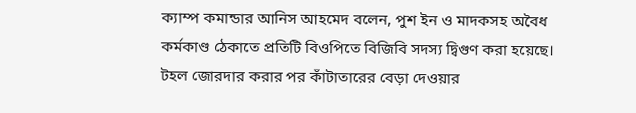ক্যাম্প কমান্ডার আনিস আহমেদ বলেন, পুশ ইন ও মাদকসহ অবৈধ কর্মকাণ্ড ঠেকাতে প্রতিটি বিওপিতে বিজিবি সদস্য দ্বিগুণ করা হয়েছে। টহল জোরদার করার পর কাঁটাতারের বেড়া দেওয়ার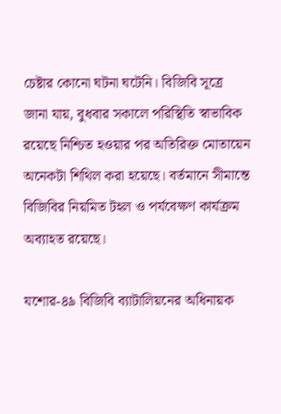চেষ্টার কোনো ঘটনা ঘটেনি। বিজিবি সূত্রে জানা যায়, বুধবার সকালে পরিস্থিতি স্বাভাবিক রয়েছে নিশ্চিত হওয়ার পর অতিরিক্ত মোতায়েন অনেকটা শিথিল করা হয়েছে। বর্তমানে সীমান্তে বিজিবির নিয়মিত টহল ও পর্যবেক্ষণ কার্যক্রম অব্যাহত রয়েছে।

যশোর-৪৯ বিজিবি ব্যাটালিয়নের অধিনায়ক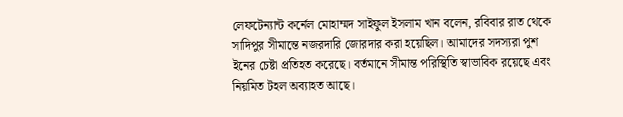লেফটেন্যান্ট কর্নেল মোহাম্মদ সাইফুল ইসলাম খান বলেন, রবিবার রাত থেকে সাদিপুর সীমান্তে নজরদারি জোরদার করা হয়েছিল। আমাদের সদস্যরা পুশ ইনের চেষ্টা প্রতিহত করেছে। বর্তমানে সীমান্ত পরিস্থিতি স্বাভাবিক রয়েছে এবং নিয়মিত টহল অব্যাহত আছে।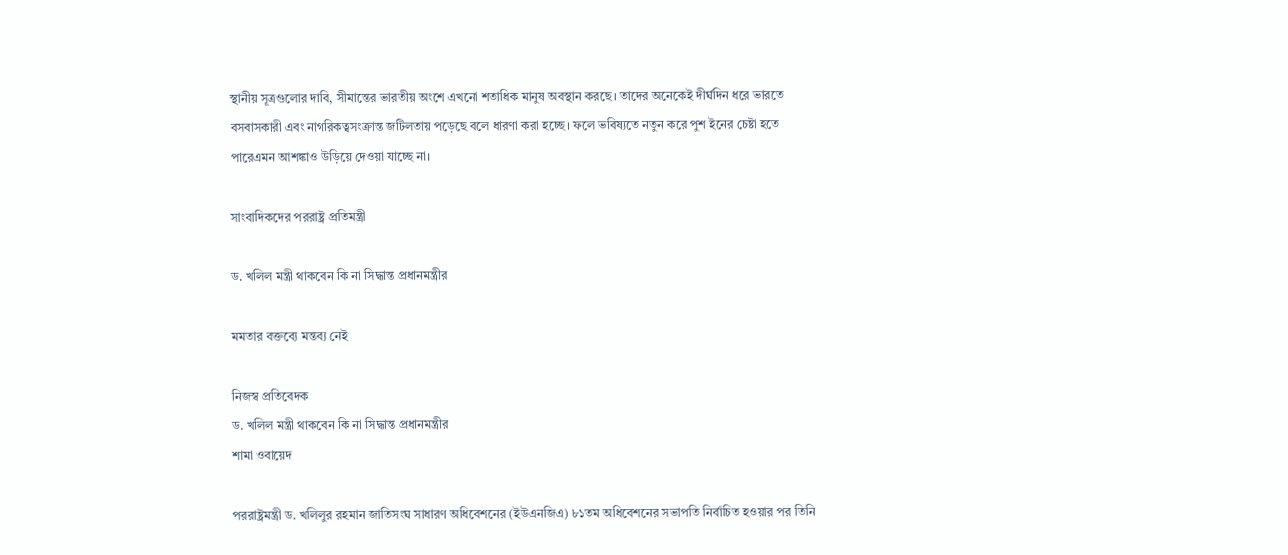স্থানীয় সূত্রগুলোর দাবি, সীমান্তের ভারতীয় অংশে এখনো শতাধিক মানুষ অবস্থান করছে। তাদের অনেকেই দীর্ঘদিন ধরে ভারতে বসবাসকারী এবং নাগরিকত্বসংক্রান্ত জটিলতায় পড়েছে বলে ধারণা করা হচ্ছে। ফলে ভবিষ্যতে নতুন করে পুশ ইনের চেষ্টা হতে পারেএমন আশঙ্কাও উড়িয়ে দেওয়া যাচ্ছে না।

সাংবাদিকদের পররাষ্ট্র প্রতিমন্ত্রী

ড. খলিল মন্ত্রী থাকবেন কি না সিদ্ধান্ত প্রধানমন্ত্রীর

মমতার বক্তব্যে মন্তব্য নেই

নিজস্ব প্রতিবেদক
ড. খলিল মন্ত্রী থাকবেন কি না সিদ্ধান্ত প্রধানমন্ত্রীর
শামা ওবায়েদ

পররাষ্ট্রমন্ত্রী ড. খলিলুর রহমান জাতিসংঘ সাধারণ অধিবেশনের (ইউএনজিএ) ৮১তম অধিবেশনের সভাপতি নির্বাচিত হওয়ার পর তিনি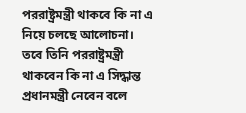পররাষ্ট্রমন্ত্রী থাকবে কি না এ নিয়ে চলছে আলোচনা। তবে তিনি পররাষ্ট্রমন্ত্রী থাকবেন কি না এ সিদ্ধান্ত প্রধানমন্ত্রী নেবেন বলে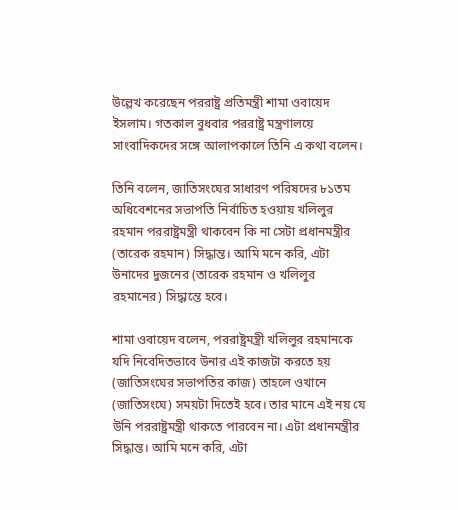উল্লেখ করেছেন পররাষ্ট্র প্রতিমন্ত্রী শামা ওবায়েদ ইসলাম। গতকাল বুধবার পররাষ্ট্র মন্ত্রণালয়ে সাংবাদিকদের সঙ্গে আলাপকালে তিনি এ কথা বলেন।

তিনি বলেন, জাতিসংঘের সাধারণ পরিষদের ৮১তম অধিবেশনের সভাপতি নির্বাচিত হওয়ায় খলিলুর রহমান পররাষ্ট্রমন্ত্রী থাকবেন কি না সেটা প্রধানমন্ত্রীর (তারেক রহমান) সিদ্ধান্ত। আমি মনে করি, এটা উনাদের দুজনের (তারেক রহমান ও খলিলুর রহমানের) সিদ্ধান্তে হবে।

শামা ওবায়েদ বলেন, পররাষ্ট্রমন্ত্রী খলিলুর রহমানকে যদি নিবেদিতভাবে উনার এই কাজটা করতে হয় (জাতিসংঘের সভাপতির কাজ) তাহলে ওখানে (জাতিসংঘে) সময়টা দিতেই হবে। তার মানে এই নয় যে উনি পররাষ্ট্রমন্ত্রী থাকতে পারবেন না। এটা প্রধানমন্ত্রীর সিদ্ধান্ত। আমি মনে করি, এটা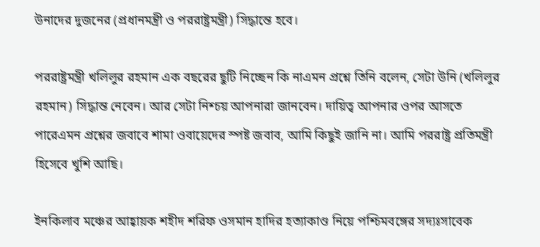উনাদের দুজনের (প্রধানমন্ত্রী ও পররাষ্ট্রমন্ত্রী) সিদ্ধান্তে হবে।

পররাষ্ট্রমন্ত্রী খলিলুর রহমান এক বছরের ছুটি নিচ্ছেন কি নাএমন প্রশ্নে তিনি বলেন, সেটা উনি (খলিলুর রহমান) সিদ্ধান্ত নেবেন। আর সেটা নিশ্চয় আপনারা জানবেন। দায়িত্ব আপনার ওপর আসতে পারেএমন প্রশ্নের জবাবে শামা ওবায়েদের স্পষ্ট জবাব, আমি কিছুই জানি না। আমি পররাষ্ট্র প্রতিমন্ত্রী হিসেবে খুশি আছি।

ইনকিলাব মঞ্চের আহ্বায়ক শহীদ শরিফ ওসমান হাদির হত্যাকাণ্ড নিয়ে পশ্চিমবঙ্গের সদ্যঃসাবেক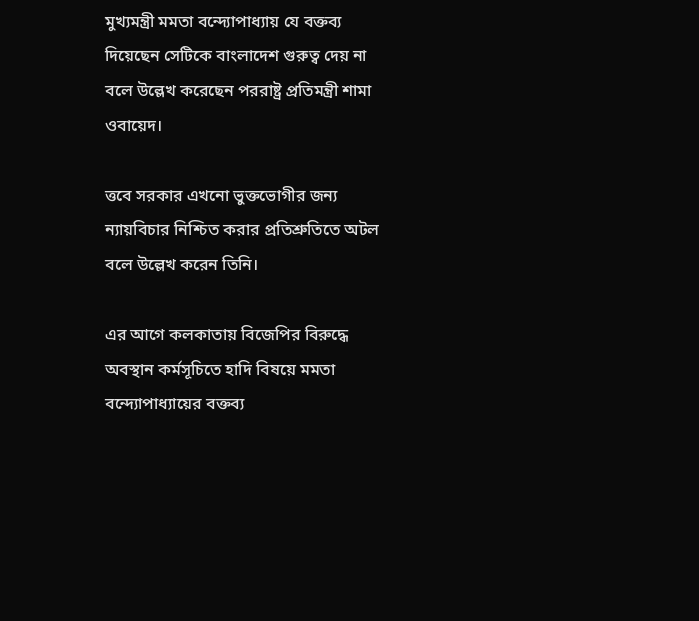মুখ্যমন্ত্রী মমতা বন্দ্যোপাধ্যায় যে বক্তব্য দিয়েছেন সেটিকে বাংলাদেশ গুরুত্ব দেয় না বলে উল্লেখ করেছেন পররাষ্ট্র প্রতিমন্ত্রী শামা ওবায়েদ।

ত্তবে সরকার এখনো ভুক্তভোগীর জন্য ন্যায়বিচার নিশ্চিত করার প্রতিশ্রুতিতে অটল বলে উল্লেখ করেন তিনি।

এর আগে কলকাতায় বিজেপির বিরুদ্ধে অবস্থান কর্মসূচিতে হাদি বিষয়ে মমতা বন্দ্যোপাধ্যায়ের বক্তব্য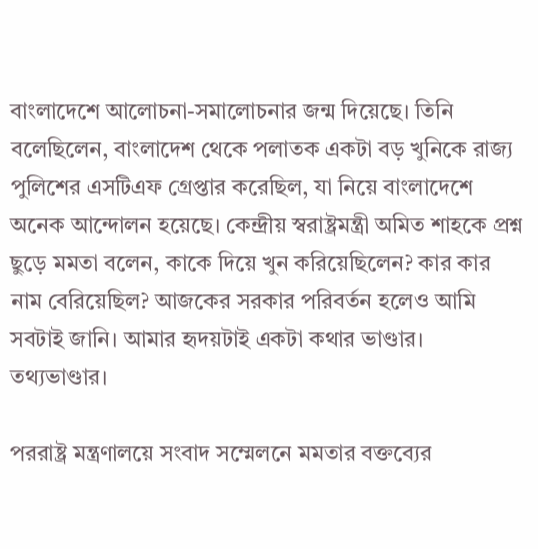বাংলাদেশে আলোচনা-সমালোচনার জন্ম দিয়েছে। তিনি বলেছিলেন, বাংলাদেশ থেকে পলাতক একটা বড় খুনিকে রাজ্য পুলিশের এসটিএফ গ্রেপ্তার করেছিল, যা নিয়ে বাংলাদেশে অনেক আন্দোলন হয়েছে। কেন্দ্রীয় স্বরাষ্ট্রমন্ত্রী অমিত শাহকে প্রশ্ন ছুড়ে মমতা বলেন, কাকে দিয়ে খুন করিয়েছিলেন? কার কার নাম বেরিয়েছিল? আজকের সরকার পরিবর্তন হলেও আমি সবটাই জানি। আমার হৃদয়টাই একটা কথার ভাণ্ডার। তথ্যভাণ্ডার।

পররাষ্ট্র মন্ত্রণালয়ে সংবাদ সম্মেলনে মমতার বক্তব্যের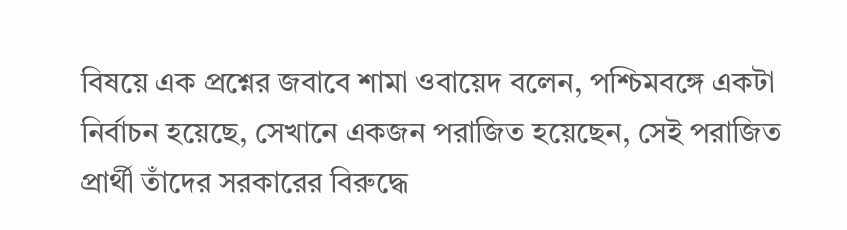বিষয়ে এক প্রশ্নের জবাবে শামা ওবায়েদ বলেন, পশ্চিমবঙ্গে একটা নির্বাচন হয়েছে, সেখানে একজন পরাজিত হয়েছেন, সেই পরাজিত প্রার্থী তাঁদের সরকারের বিরুদ্ধে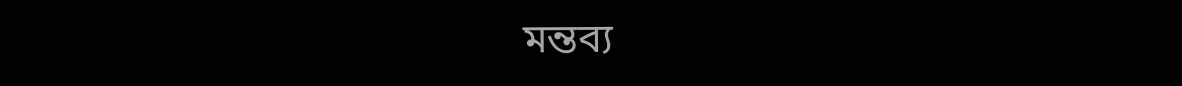মন্তব্য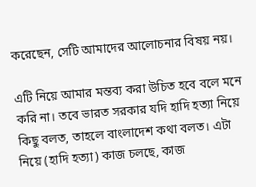করেছেন, সেটি আমাদের আলোচনার বিষয় নয়।

এটি নিয়ে আমার মন্তব্য করা উচিত হবে বলে মনে করি না। তবে ভারত সরকার যদি হাদি হত্যা নিয়ে কিছু বলত, তাহলে বাংলাদেশ কথা বলত। এটা নিয়ে (হাদি হত্যা) কাজ চলছে, কাজ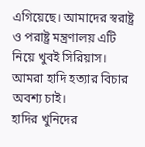এগিয়েছে। আমাদের স্বরাষ্ট্র ও পরাষ্ট্র মন্ত্রণালয় এটি নিয়ে খুবই সিরিয়াস। আমরা হাদি হত্যার বিচার অবশ্য চাই।
হাদির খুনিদের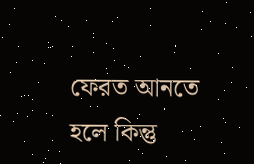ফেরত আনতে হলে কিন্তু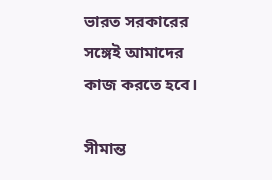ভারত সরকারের সঙ্গেই আমাদের কাজ করতে হবে।

সীমান্ত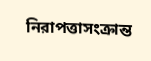নিরাপত্তাসংক্রান্ত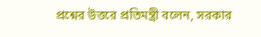প্রশ্নের উত্তরে প্রতিমন্ত্রী বলেন, সরকার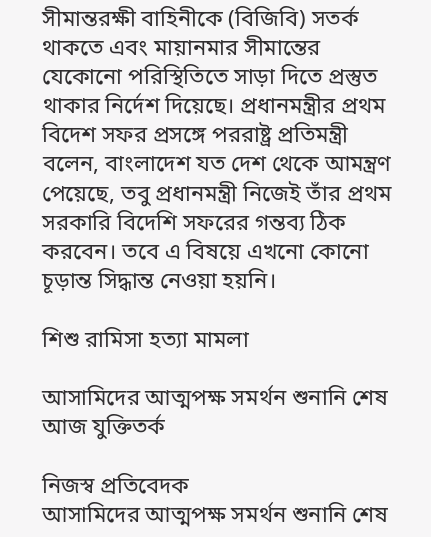সীমান্তরক্ষী বাহিনীকে (বিজিবি) সতর্ক থাকতে এবং মায়ানমার সীমান্তের যেকোনো পরিস্থিতিতে সাড়া দিতে প্রস্তুত থাকার নির্দেশ দিয়েছে। প্রধানমন্ত্রীর প্রথম বিদেশ সফর প্রসঙ্গে পররাষ্ট্র প্রতিমন্ত্রী বলেন, বাংলাদেশ যত দেশ থেকে আমন্ত্রণ পেয়েছে, তবু প্রধানমন্ত্রী নিজেই তাঁর প্রথম সরকারি বিদেশি সফরের গন্তব্য ঠিক করবেন। তবে এ বিষয়ে এখনো কোনো চূড়ান্ত সিদ্ধান্ত নেওয়া হয়নি।

শিশু রামিসা হত্যা মামলা

আসামিদের আত্মপক্ষ সমর্থন শুনানি শেষ আজ যুক্তিতর্ক

নিজস্ব প্রতিবেদক
আসামিদের আত্মপক্ষ সমর্থন শুনানি শেষ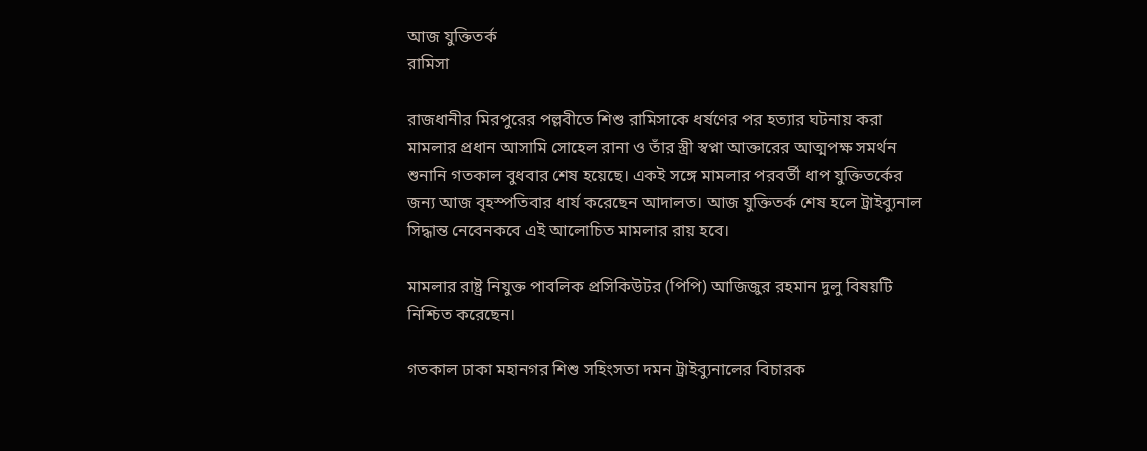আজ যুক্তিতর্ক
রামিসা

রাজধানীর মিরপুরের পল্লবীতে শিশু রামিসাকে ধর্ষণের পর হত্যার ঘটনায় করা মামলার প্রধান আসামি সোহেল রানা ও তাঁর স্ত্রী স্বপ্না আক্তারের আত্মপক্ষ সমর্থন শুনানি গতকাল বুধবার শেষ হয়েছে। একই সঙ্গে মামলার পরবর্তী ধাপ যুক্তিতর্কের জন্য আজ বৃহস্পতিবার ধার্য করেছেন আদালত। আজ যুক্তিতর্ক শেষ হলে ট্রাইব্যুনাল সিদ্ধান্ত নেবেনকবে এই আলোচিত মামলার রায় হবে।

মামলার রাষ্ট্র নিযুক্ত পাবলিক প্রসিকিউটর (পিপি) আজিজুর রহমান দুলু বিষয়টি নিশ্চিত করেছেন।

গতকাল ঢাকা মহানগর শিশু সহিংসতা দমন ট্রাইব্যুনালের বিচারক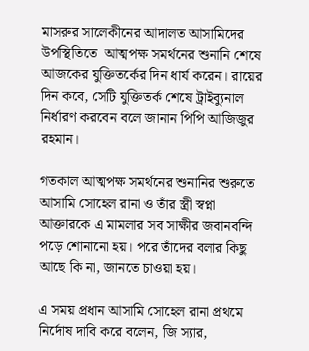মাসরুর সালেকীনের আদালত আসামিদের উপস্থিতিতে  আত্মপক্ষ সমর্থনের শুনানি শেষে আজকের যুক্তিতর্কের দিন ধার্য করেন। রায়ের দিন কবে, সেটি যুক্তিতর্ক শেষে ট্রাইব্যুনাল নির্ধারণ করবেন বলে জানান পিপি আজিজুর রহমান।

গতকাল আত্মপক্ষ সমর্থনের শুনানির শুরুতে আসামি সোহেল রানা ও তাঁর স্ত্রী স্বপ্না আক্তারকে এ মামলার সব সাক্ষীর জবানবন্দি পড়ে শোনানো হয়। পরে তাঁদের বলার কিছু আছে কি না, জানতে চাওয়া হয়।

এ সময় প্রধান আসামি সোহেল রানা প্রথমে নির্দোষ দাবি করে বলেন, জি স্যার,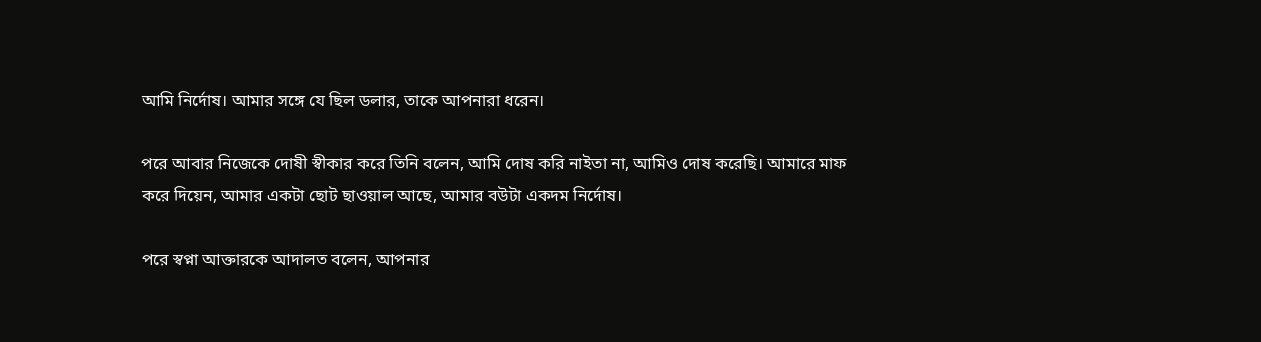আমি নির্দোষ। আমার সঙ্গে যে ছিল ডলার, তাকে আপনারা ধরেন।

পরে আবার নিজেকে দোষী স্বীকার করে তিনি বলেন, আমি দোষ করি নাইতা না, আমিও দোষ করেছি। আমারে মাফ করে দিয়েন, আমার একটা ছোট ছাওয়াল আছে, আমার বউটা একদম নির্দোষ।

পরে স্বপ্না আক্তারকে আদালত বলেন, আপনার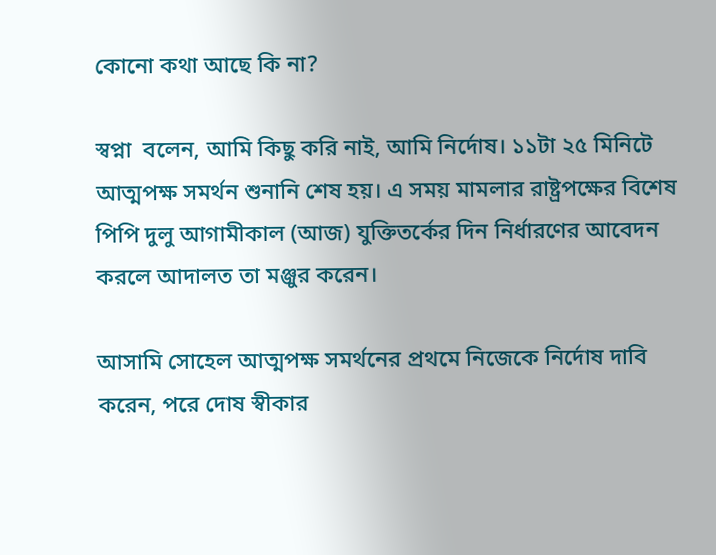কোনো কথা আছে কি না?

স্বপ্না  বলেন, আমি কিছু করি নাই, আমি নির্দোষ। ১১টা ২৫ মিনিটে আত্মপক্ষ সমর্থন শুনানি শেষ হয়। এ সময় মামলার রাষ্ট্রপক্ষের বিশেষ পিপি দুলু আগামীকাল (আজ) যুক্তিতর্কের দিন নির্ধারণের আবেদন করলে আদালত তা মঞ্জুর করেন।

আসামি সোহেল আত্মপক্ষ সমর্থনের প্রথমে নিজেকে নির্দোষ দাবি করেন, পরে দোষ স্বীকার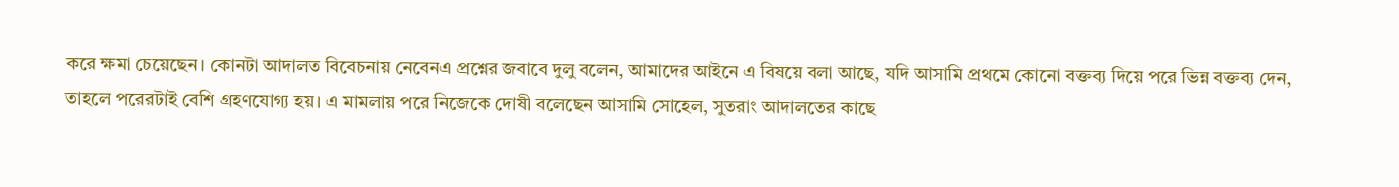করে ক্ষমা চেয়েছেন। কোনটা আদালত বিবেচনায় নেবেনএ প্রশ্নের জবাবে দুলু বলেন, আমাদের আইনে এ বিষয়ে বলা আছে, যদি আসামি প্রথমে কোনো বক্তব্য দিয়ে পরে ভিন্ন বক্তব্য দেন, তাহলে পরেরটাই বেশি গ্রহণযোগ্য হয়। এ মামলায় পরে নিজেকে দোষী বলেছেন আসামি সোহেল, সুতরাং আদালতের কাছে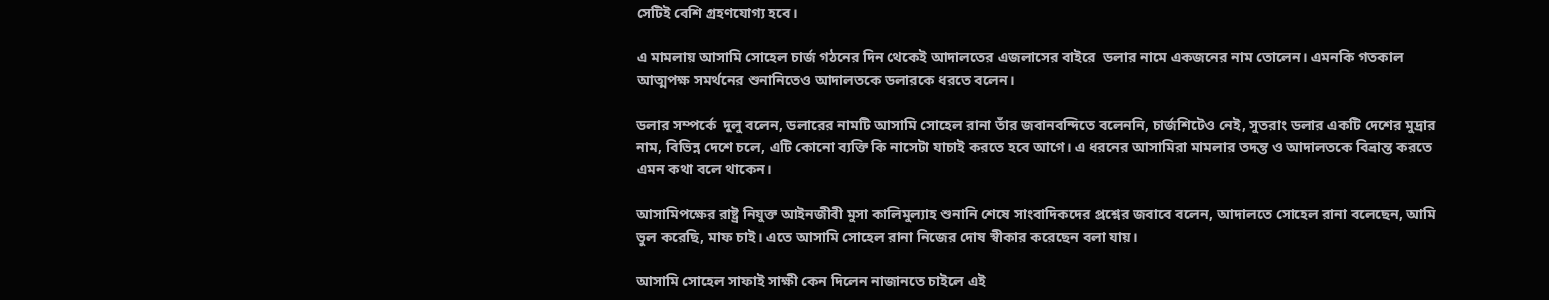সেটিই বেশি গ্রহণযোগ্য হবে।

এ মামলায় আসামি সোহেল চার্জ গঠনের দিন থেকেই আদালতের এজলাসের বাইরে  ডলার নামে একজনের নাম তোলেন। এমনকি গতকাল আত্মপক্ষ সমর্থনের শুনানিতেও আদালতকে ডলারকে ধরতে বলেন।

ডলার সম্পর্কে  দুলু বলেন, ডলারের নামটি আসামি সোহেল রানা তাঁর জবানবন্দিতে বলেননি, চার্জশিটেও নেই, সুতরাং ডলার একটি দেশের মুদ্রার নাম, বিভিন্ন দেশে চলে, এটি কোনো ব্যক্তি কি নাসেটা যাচাই করতে হবে আগে। এ ধরনের আসামিরা মামলার তদন্ত ও আদালতকে বিভ্রান্ত করতে এমন কথা বলে থাকেন।

আসামিপক্ষের রাষ্ট্র নিযুক্ত আইনজীবী মুসা কালিমুল্যাহ শুনানি শেষে সাংবাদিকদের প্রশ্নের জবাবে বলেন, আদালতে সোহেল রানা বলেছেন, আমি ভুল করেছি, মাফ চাই। এতে আসামি সোহেল রানা নিজের দোষ স্বীকার করেছেন বলা যায়।

আসামি সোহেল সাফাই সাক্ষী কেন দিলেন নাজানতে চাইলে এই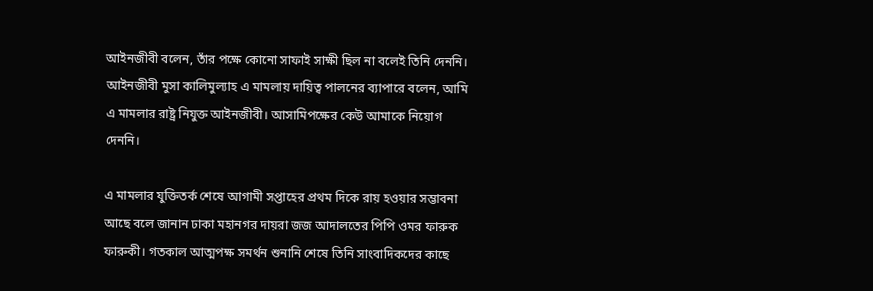আইনজীবী বলেন, তাঁর পক্ষে কোনো সাফাই সাক্ষী ছিল না বলেই তিনি দেননি। আইনজীবী মুসা কালিমুল্যাহ এ মামলায় দায়িত্ব পালনের ব্যাপারে বলেন, আমি এ মামলার রাষ্ট্র নিযুক্ত আইনজীবী। আসামিপক্ষের কেউ আমাকে নিয়োগ দেননি।

এ মামলার যুক্তিতর্ক শেষে আগামী সপ্তাহের প্রথম দিকে রায় হওয়ার সম্ভাবনা আছে বলে জানান ঢাকা মহানগর দায়রা জজ আদালতের পিপি ওমর ফারুক ফারুকী। গতকাল আত্মপক্ষ সমর্থন শুনানি শেষে তিনি সাংবাদিকদের কাছে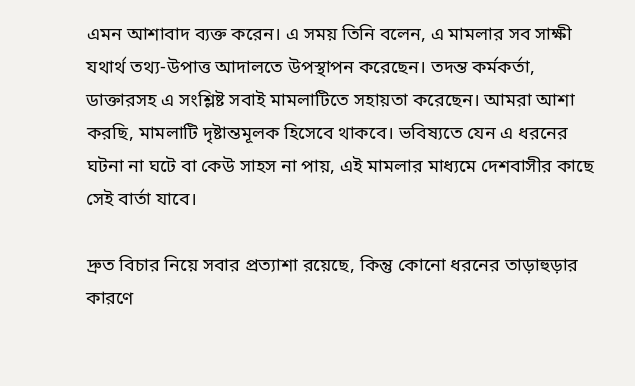এমন আশাবাদ ব্যক্ত করেন। এ সময় তিনি বলেন, এ মামলার সব সাক্ষী যথার্থ তথ্য-উপাত্ত আদালতে উপস্থাপন করেছেন। তদন্ত কর্মকর্তা, ডাক্তারসহ এ সংশ্লিষ্ট সবাই মামলাটিতে সহায়তা করেছেন। আমরা আশা করছি, মামলাটি দৃষ্টান্তমূলক হিসেবে থাকবে। ভবিষ্যতে যেন এ ধরনের ঘটনা না ঘটে বা কেউ সাহস না পায়, এই মামলার মাধ্যমে দেশবাসীর কাছে সেই বার্তা যাবে।

দ্রুত বিচার নিয়ে সবার প্রত্যাশা রয়েছে, কিন্তু কোনো ধরনের তাড়াহুড়ার কারণে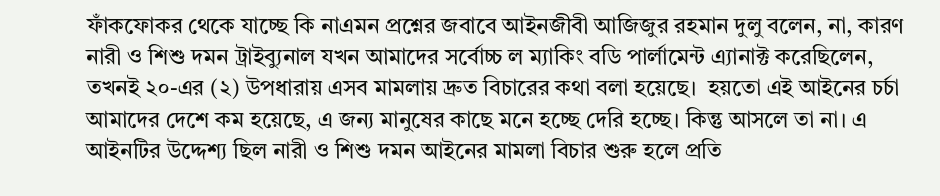ফাঁকফোকর থেকে যাচ্ছে কি নাএমন প্রশ্নের জবাবে আইনজীবী আজিজুর রহমান দুলু বলেন, না, কারণ নারী ও শিশু দমন ট্রাইব্যুনাল যখন আমাদের সর্বোচ্চ ল ম্যাকিং বডি পার্লামেন্ট এ্যানাক্ট করেছিলেন, তখনই ২০-এর (২) উপধারায় এসব মামলায় দ্রুত বিচারের কথা বলা হয়েছে।  হয়তো এই আইনের চর্চা আমাদের দেশে কম হয়েছে, এ জন্য মানুষের কাছে মনে হচ্ছে দেরি হচ্ছে। কিন্তু আসলে তা না। এ আইনটির উদ্দেশ্য ছিল নারী ও শিশু দমন আইনের মামলা বিচার শুরু হলে প্রতি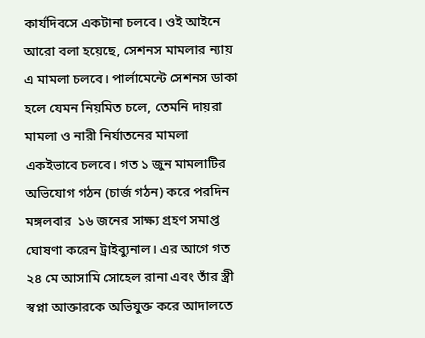কার্যদিবসে একটানা চলবে। ওই আইনে আরো বলা হয়েছে, সেশনস মামলার ন্যায় এ মামলা চলবে। পার্লামেন্টে সেশনস ডাকা হলে যেমন নিয়মিত চলে, তেমনি দায়রা মামলা ও নারী নির্যাতনের মামলা একইভাবে চলবে। গত ১ জুন মামলাটির অভিযোগ গঠন (চার্জ গঠন) করে পরদিন মঙ্গলবার  ১৬ জনের সাক্ষ্য গ্রহণ সমাপ্ত ঘোষণা করেন ট্রাইব্যুনাল। এর আগে গত ২৪ মে আসামি সোহেল রানা এবং তাঁর স্ত্রী স্বপ্না আক্তারকে অভিযুক্ত করে আদালতে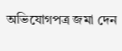অভিযোগপত্র জমা দেন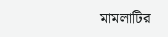মামলাটির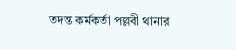তদন্ত কর্মকর্তা পল্লবী থানার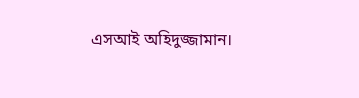এসআই অহিদুজ্জামান।